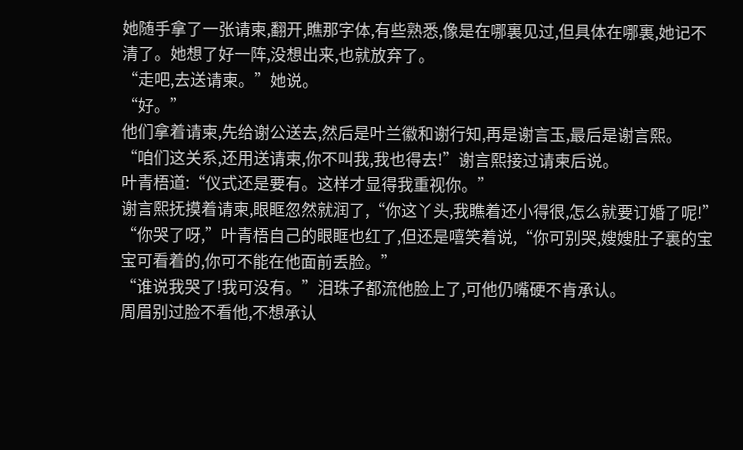她随手拿了一张请柬,翻开,瞧那字体,有些熟悉,像是在哪裏见过,但具体在哪裏,她记不清了。她想了好一阵,没想出来,也就放弃了。
“走吧,去送请柬。”她说。
“好。”
他们拿着请柬,先给谢公送去,然后是叶兰徽和谢行知,再是谢言玉,最后是谢言熙。
“咱们这关系,还用送请柬,你不叫我,我也得去!”谢言熙接过请柬后说。
叶青梧道:“仪式还是要有。这样才显得我重视你。”
谢言熙抚摸着请柬,眼眶忽然就润了,“你这丫头,我瞧着还小得很,怎么就要订婚了呢!”
“你哭了呀,”叶青梧自己的眼眶也红了,但还是嘻笑着说,“你可别哭,嫂嫂肚子裏的宝宝可看着的,你可不能在他面前丢脸。”
“谁说我哭了!我可没有。”泪珠子都流他脸上了,可他仍嘴硬不肯承认。
周眉别过脸不看他,不想承认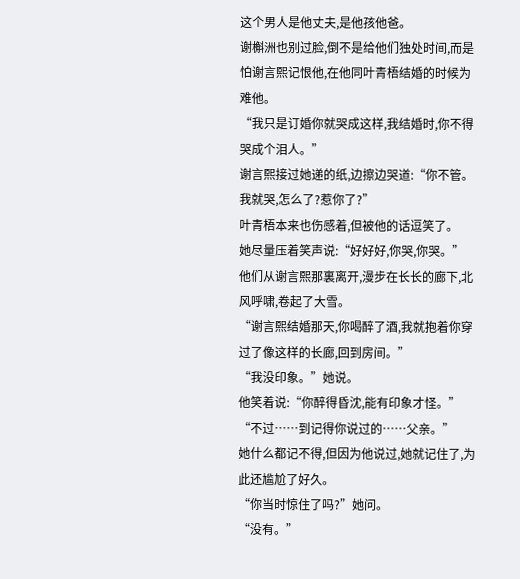这个男人是他丈夫,是他孩他爸。
谢槲洲也别过脸,倒不是给他们独处时间,而是怕谢言熙记恨他,在他同叶青梧结婚的时候为难他。
“我只是订婚你就哭成这样,我结婚时,你不得哭成个泪人。”
谢言熙接过她递的纸,边擦边哭道:“你不管。我就哭,怎么了?惹你了?”
叶青梧本来也伤感着,但被他的话逗笑了。
她尽量压着笑声说:“好好好,你哭,你哭。”
他们从谢言熙那裏离开,漫步在长长的廊下,北风呼啸,卷起了大雪。
“谢言熙结婚那天,你喝醉了酒,我就抱着你穿过了像这样的长廊,回到房间。”
“我没印象。”她说。
他笑着说:“你醉得昏沈,能有印象才怪。”
“不过……到记得你说过的……父亲。”
她什么都记不得,但因为他说过,她就记住了,为此还尴尬了好久。
“你当时惊住了吗?”她问。
“没有。”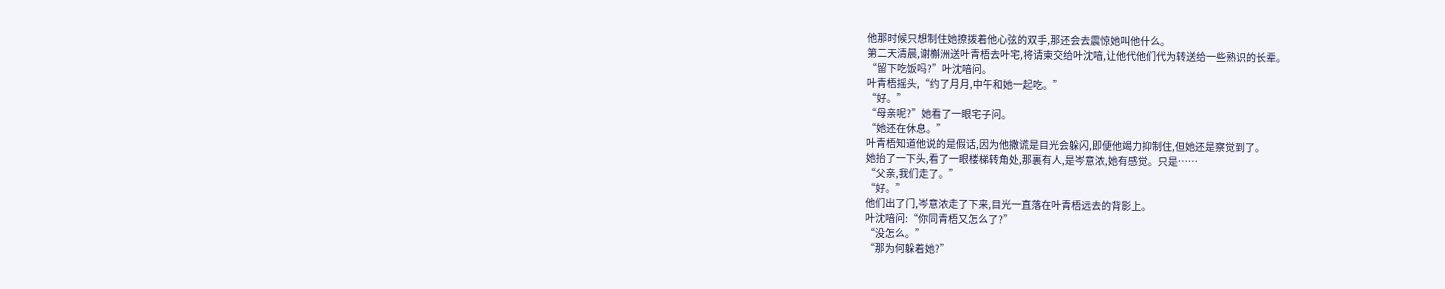他那时候只想制住她撩拨着他心弦的双手,那还会去震惊她叫他什么。
第二天清晨,谢槲洲送叶青梧去叶宅,将请柬交给叶沈喑,让他代他们代为转送给一些熟识的长辈。
“留下吃饭吗?”叶沈喑问。
叶青梧摇头,“约了月月,中午和她一起吃。”
“好。”
“母亲呢?”她看了一眼宅子问。
“她还在休息。”
叶青梧知道他说的是假话,因为他撒谎是目光会躲闪,即便他竭力抑制住,但她还是察觉到了。
她抬了一下头,看了一眼楼梯转角处,那裏有人,是岑意浓,她有感觉。只是……
“父亲,我们走了。”
“好。”
他们出了门,岑意浓走了下来,目光一直落在叶青梧远去的背影上。
叶沈喑问:“你同青梧又怎么了?”
“没怎么。”
“那为何躲着她?”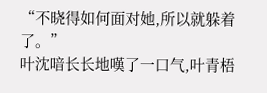“不晓得如何面对她,所以就躲着了。”
叶沈喑长长地嘆了一口气,叶青梧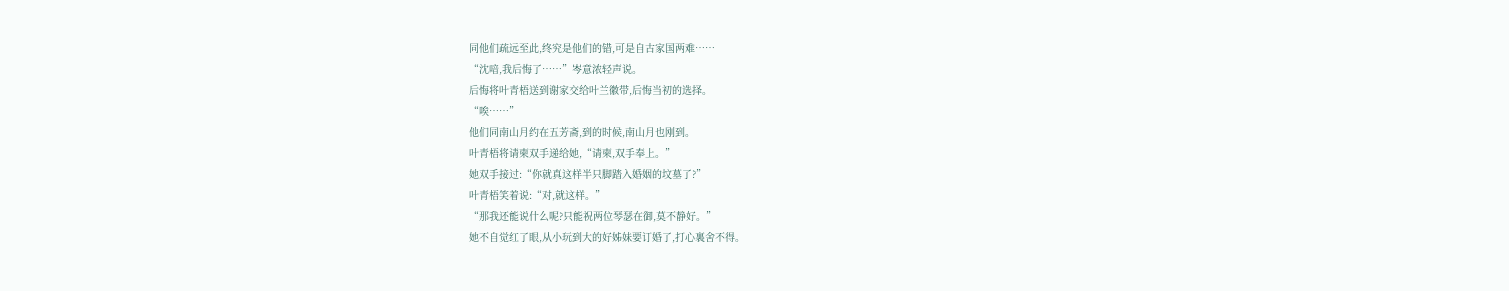同他们疏远至此,终究是他们的错,可是自古家国两难……
“沈喑,我后悔了……”岑意浓轻声说。
后悔将叶青梧送到谢家交给叶兰徽带,后悔当初的选择。
“唉……”
他们同南山月约在五芳斋,到的时候,南山月也刚到。
叶青梧将请柬双手递给她,“请柬,双手奉上。”
她双手接过:“你就真这样半只脚踏入婚姻的坟墓了?”
叶青梧笑着说:“对,就这样。”
“那我还能说什么呢?只能祝两位琴瑟在御,莫不静好。”
她不自觉红了眼,从小玩到大的好姊妹要订婚了,打心裏舍不得。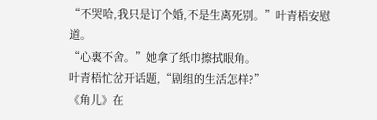“不哭哈,我只是订个婚,不是生离死别。”叶青梧安慰道。
“心裏不舍。”她拿了纸巾擦拭眼角。
叶青梧忙岔开话题,“剧组的生活怎样?”
《角儿》在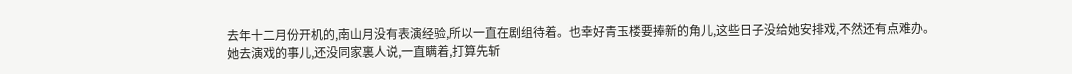去年十二月份开机的,南山月没有表演经验,所以一直在剧组待着。也幸好青玉楼要捧新的角儿,这些日子没给她安排戏,不然还有点难办。
她去演戏的事儿,还没同家裏人说,一直瞒着,打算先斩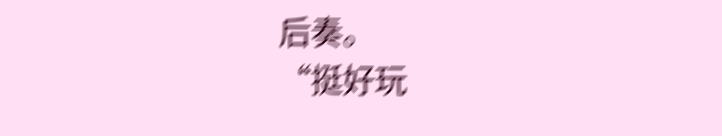后奏。
“挺好玩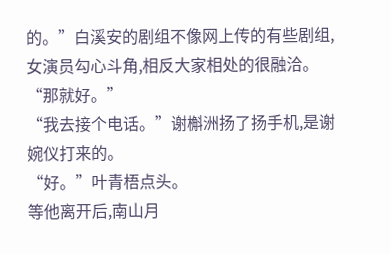的。”白溪安的剧组不像网上传的有些剧组,女演员勾心斗角,相反大家相处的很融洽。
“那就好。”
“我去接个电话。”谢槲洲扬了扬手机,是谢婉仪打来的。
“好。”叶青梧点头。
等他离开后,南山月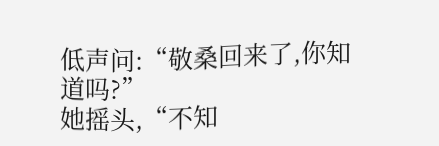低声问:“敬桑回来了,你知道吗?”
她摇头,“不知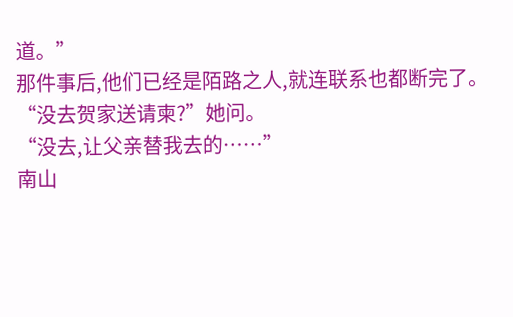道。”
那件事后,他们已经是陌路之人,就连联系也都断完了。
“没去贺家送请柬?”她问。
“没去,让父亲替我去的……”
南山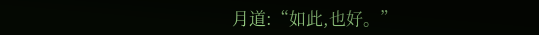月道:“如此,也好。”